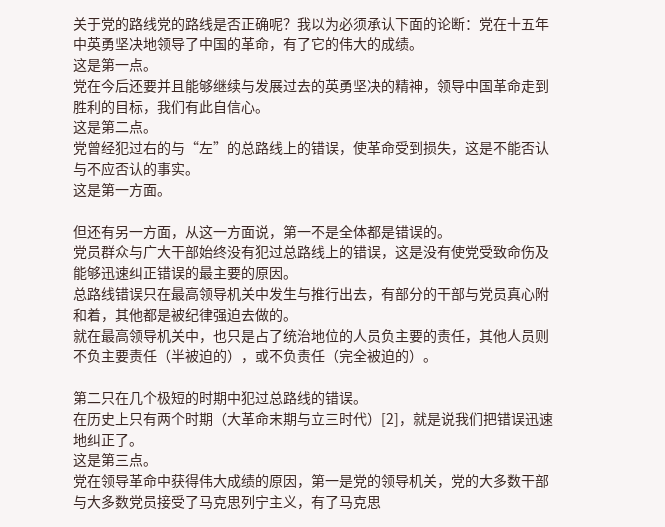关于党的路线党的路线是否正确呢？我以为必须承认下面的论断：党在十五年中英勇坚决地领导了中国的革命，有了它的伟大的成绩。
这是第一点。
党在今后还要并且能够继续与发展过去的英勇坚决的精神，领导中国革命走到胜利的目标，我们有此自信心。
这是第二点。
党曾经犯过右的与“左”的总路线上的错误，使革命受到损失，这是不能否认与不应否认的事实。
这是第一方面。

但还有另一方面，从这一方面说，第一不是全体都是错误的。
党员群众与广大干部始终没有犯过总路线上的错误，这是没有使党受致命伤及能够迅速纠正错误的最主要的原因。
总路线错误只在最高领导机关中发生与推行出去，有部分的干部与党员真心附和着，其他都是被纪律强迫去做的。
就在最高领导机关中，也只是占了统治地位的人员负主要的责任，其他人员则不负主要责任（半被迫的），或不负责任（完全被迫的）。

第二只在几个极短的时期中犯过总路线的错误。
在历史上只有两个时期（大革命末期与立三时代）[2]，就是说我们把错误迅速地纠正了。
这是第三点。
党在领导革命中获得伟大成绩的原因，第一是党的领导机关，党的大多数干部与大多数党员接受了马克思列宁主义，有了马克思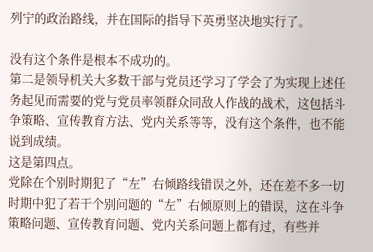列宁的政治路线，并在国际的指导下英勇坚决地实行了。

没有这个条件是根本不成功的。
第二是领导机关大多数干部与党员还学习了学会了为实现上述任务起见而需要的党与党员率领群众同敌人作战的战术，这包括斗争策略、宣传教育方法、党内关系等等，没有这个条件，也不能说到成绩。
这是第四点。
党除在个别时期犯了“左”右倾路线错误之外，还在差不多一切时期中犯了若干个别问题的“左”右倾原则上的错误，这在斗争策略问题、宣传教育问题、党内关系问题上都有过，有些并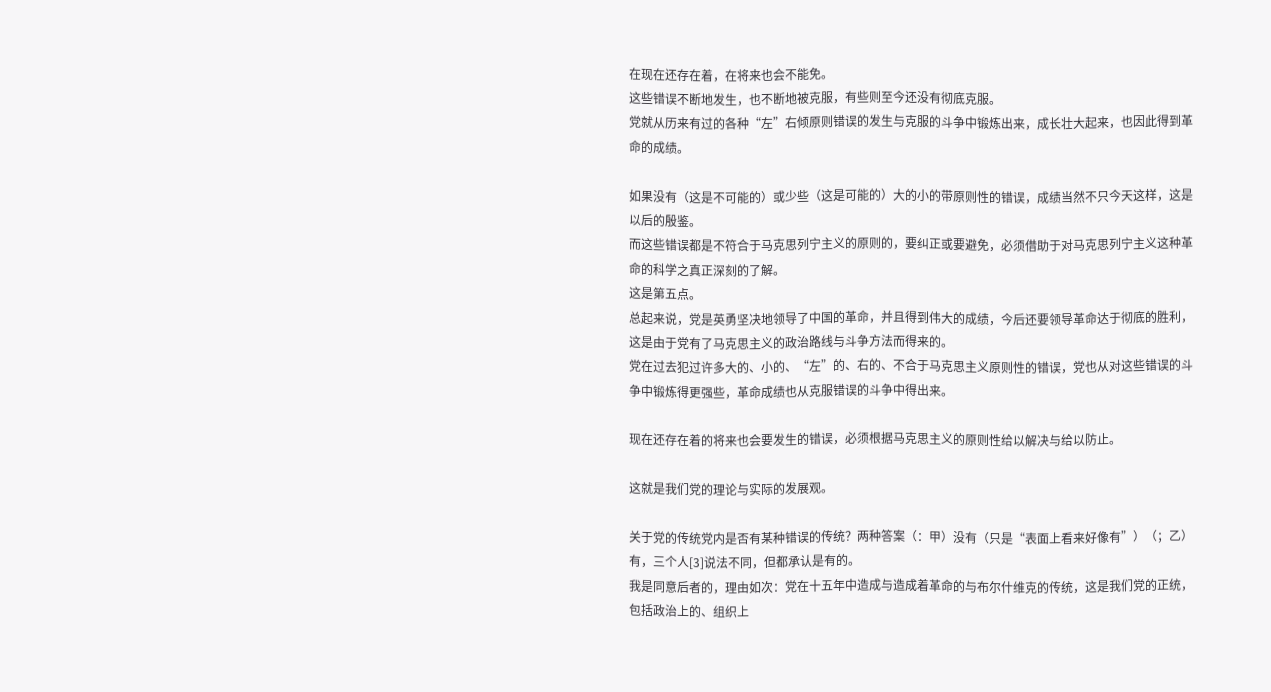在现在还存在着，在将来也会不能免。
这些错误不断地发生，也不断地被克服，有些则至今还没有彻底克服。
党就从历来有过的各种“左”右倾原则错误的发生与克服的斗争中锻炼出来，成长壮大起来，也因此得到革命的成绩。

如果没有（这是不可能的）或少些（这是可能的）大的小的带原则性的错误，成绩当然不只今天这样，这是以后的殷鉴。
而这些错误都是不符合于马克思列宁主义的原则的，要纠正或要避免，必须借助于对马克思列宁主义这种革命的科学之真正深刻的了解。
这是第五点。
总起来说，党是英勇坚决地领导了中国的革命，并且得到伟大的成绩，今后还要领导革命达于彻底的胜利，这是由于党有了马克思主义的政治路线与斗争方法而得来的。
党在过去犯过许多大的、小的、“左”的、右的、不合于马克思主义原则性的错误，党也从对这些错误的斗争中锻炼得更强些，革命成绩也从克服错误的斗争中得出来。

现在还存在着的将来也会要发生的错误，必须根据马克思主义的原则性给以解决与给以防止。

这就是我们党的理论与实际的发展观。

关于党的传统党内是否有某种错误的传统？两种答案（：甲）没有（只是“表面上看来好像有”）（；乙）有，三个人[3]说法不同，但都承认是有的。
我是同意后者的，理由如次：党在十五年中造成与造成着革命的与布尔什维克的传统，这是我们党的正统，包括政治上的、组织上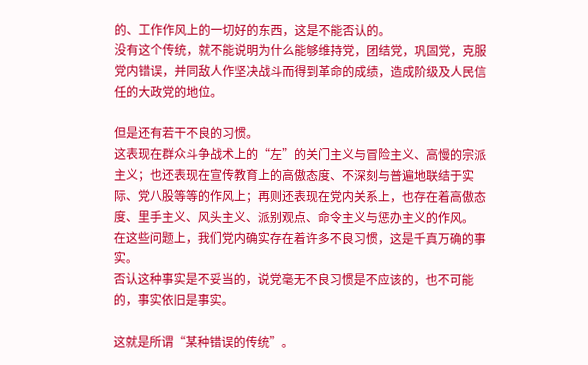的、工作作风上的一切好的东西，这是不能否认的。
没有这个传统，就不能说明为什么能够维持党，团结党，巩固党，克服党内错误，并同敌人作坚决战斗而得到革命的成绩，造成阶级及人民信任的大政党的地位。

但是还有若干不良的习惯。
这表现在群众斗争战术上的“左”的关门主义与冒险主义、高慢的宗派主义；也还表现在宣传教育上的高傲态度、不深刻与普遍地联结于实际、党八股等等的作风上；再则还表现在党内关系上，也存在着高傲态度、里手主义、风头主义、派别观点、命令主义与惩办主义的作风。
在这些问题上，我们党内确实存在着许多不良习惯，这是千真万确的事实。
否认这种事实是不妥当的，说党毫无不良习惯是不应该的，也不可能的，事实依旧是事实。

这就是所谓“某种错误的传统”。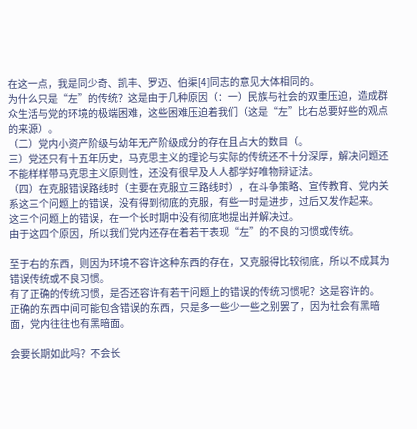在这一点，我是同少奇、凯丰、罗迈、伯渠[4]同志的意见大体相同的。
为什么只是“左”的传统？这是由于几种原因（：一）民族与社会的双重压迫，造成群众生活与党的环境的极端困难，这些困难压迫着我们（这是“左”比右总要好些的观点的来源）。
（二）党内小资产阶级与幼年无产阶级成分的存在且占大的数目（。
三）党还只有十五年历史，马克思主义的理论与实际的传统还不十分深厚，解决问题还不能样样带马克思主义原则性，还没有很早及人人都学好唯物辩证法。
（四）在克服错误路线时（主要在克服立三路线时），在斗争策略、宣传教育、党内关系这三个问题上的错误，没有得到彻底的克服，有些一时是进步，过后又发作起来。
这三个问题上的错误，在一个长时期中没有彻底地提出并解决过。
由于这四个原因，所以我们党内还存在着若干表现“左”的不良的习惯或传统。

至于右的东西，则因为环境不容许这种东西的存在，又克服得比较彻底，所以不成其为错误传统或不良习惯。
有了正确的传统习惯，是否还容许有若干问题上的错误的传统习惯呢？这是容许的。
正确的东西中间可能包含错误的东西，只是多一些少一些之别罢了，因为社会有黑暗面，党内往往也有黑暗面。

会要长期如此吗？不会长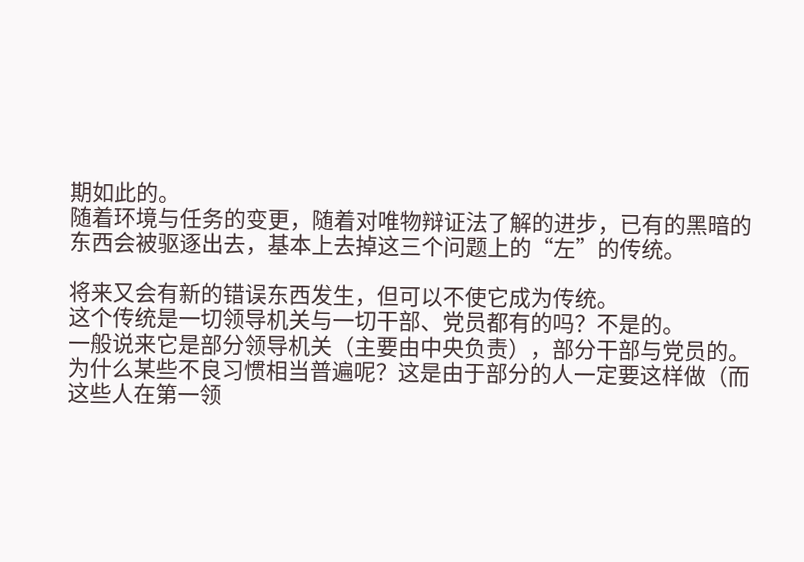期如此的。
随着环境与任务的变更，随着对唯物辩证法了解的进步，已有的黑暗的东西会被驱逐出去，基本上去掉这三个问题上的“左”的传统。

将来又会有新的错误东西发生，但可以不使它成为传统。
这个传统是一切领导机关与一切干部、党员都有的吗？不是的。
一般说来它是部分领导机关（主要由中央负责），部分干部与党员的。
为什么某些不良习惯相当普遍呢？这是由于部分的人一定要这样做（而这些人在第一领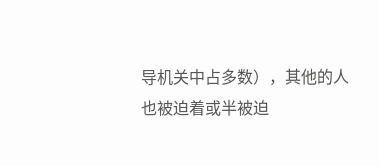导机关中占多数），其他的人也被迫着或半被迫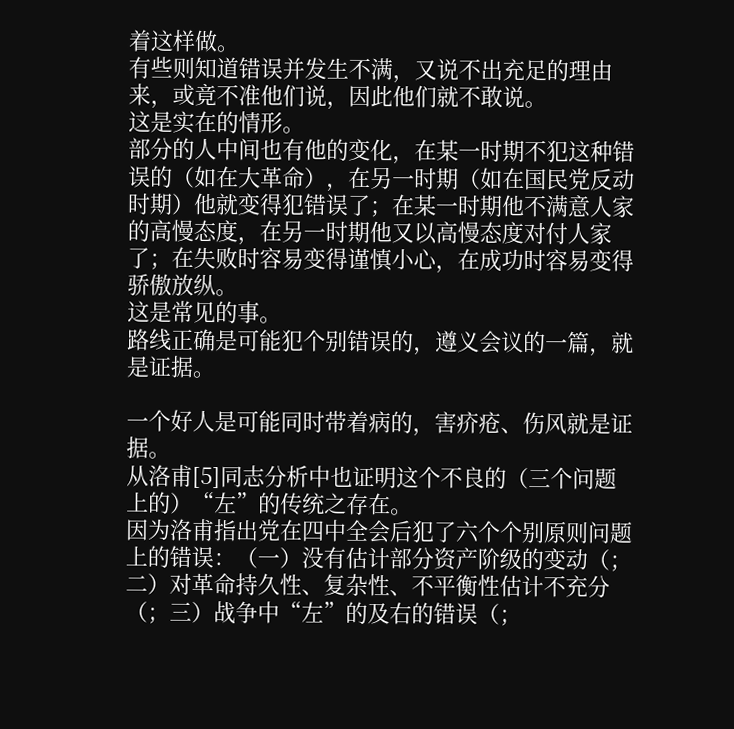着这样做。
有些则知道错误并发生不满，又说不出充足的理由来，或竟不准他们说，因此他们就不敢说。
这是实在的情形。
部分的人中间也有他的变化，在某一时期不犯这种错误的（如在大革命），在另一时期（如在国民党反动时期）他就变得犯错误了；在某一时期他不满意人家的高慢态度，在另一时期他又以高慢态度对付人家了；在失败时容易变得谨慎小心，在成功时容易变得骄傲放纵。
这是常见的事。
路线正确是可能犯个别错误的，遵义会议的一篇，就是证据。

一个好人是可能同时带着病的，害疥疮、伤风就是证据。
从洛甫[5]同志分析中也证明这个不良的（三个问题上的）“左”的传统之存在。
因为洛甫指出党在四中全会后犯了六个个别原则问题上的错误：（一）没有估计部分资产阶级的变动（；二）对革命持久性、复杂性、不平衡性估计不充分（；三）战争中“左”的及右的错误（；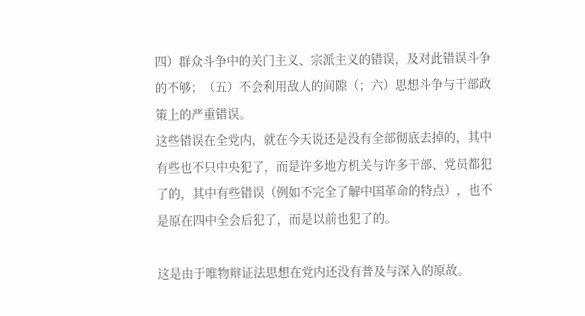四）群众斗争中的关门主义、宗派主义的错误，及对此错误斗争的不够；（五）不会利用敌人的间隙（；六）思想斗争与干部政策上的严重错误。
这些错误在全党内，就在今天说还是没有全部彻底去掉的，其中有些也不只中央犯了，而是许多地方机关与许多干部、党员都犯了的，其中有些错误（例如不完全了解中国革命的特点），也不是原在四中全会后犯了，而是以前也犯了的。

这是由于唯物辩证法思想在党内还没有普及与深入的原故。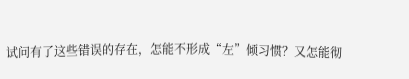试问有了这些错误的存在，怎能不形成“左”倾习惯？又怎能彻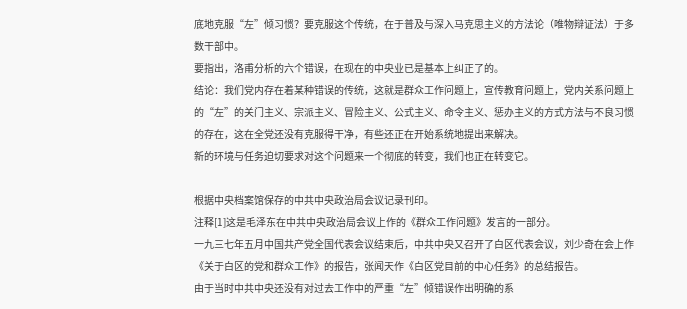底地克服“左”倾习惯？要克服这个传统，在于普及与深入马克思主义的方法论（唯物辩证法）于多数干部中。
要指出，洛甫分析的六个错误，在现在的中央业已是基本上纠正了的。
结论：我们党内存在着某种错误的传统，这就是群众工作问题上，宣传教育问题上，党内关系问题上的“左”的关门主义、宗派主义、冒险主义、公式主义、命令主义、惩办主义的方式方法与不良习惯的存在，这在全党还没有克服得干净，有些还正在开始系统地提出来解决。
新的环境与任务迫切要求对这个问题来一个彻底的转变，我们也正在转变它。

根据中央档案馆保存的中共中央政治局会议记录刊印。
注释[1]这是毛泽东在中共中央政治局会议上作的《群众工作问题》发言的一部分。
一九三七年五月中国共产党全国代表会议结束后，中共中央又召开了白区代表会议，刘少奇在会上作《关于白区的党和群众工作》的报告，张闻天作《白区党目前的中心任务》的总结报告。
由于当时中共中央还没有对过去工作中的严重“左”倾错误作出明确的系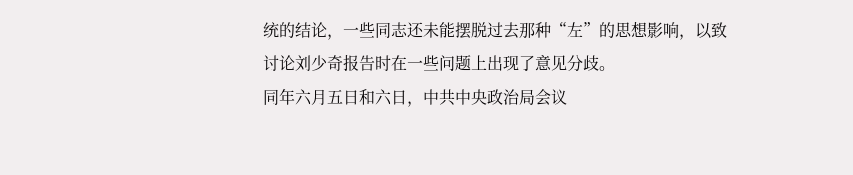统的结论，一些同志还未能摆脱过去那种“左”的思想影响，以致讨论刘少奇报告时在一些问题上出现了意见分歧。
同年六月五日和六日，中共中央政治局会议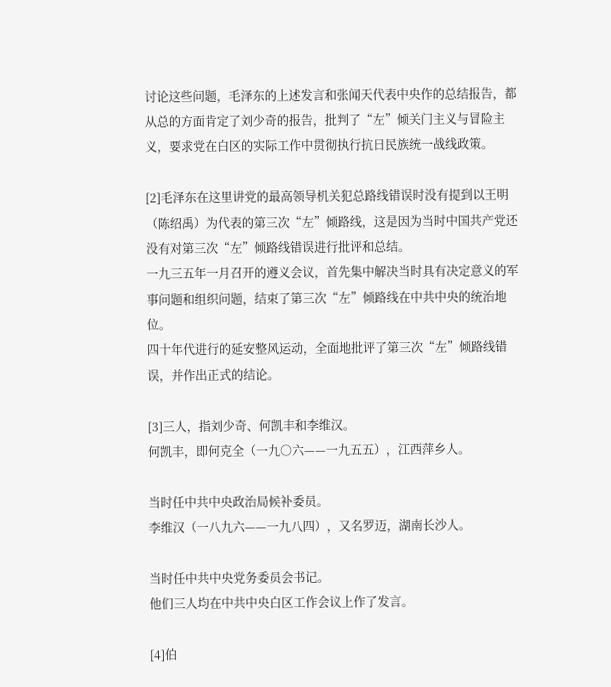讨论这些问题，毛泽东的上述发言和张闻天代表中央作的总结报告，都从总的方面肯定了刘少奇的报告，批判了“左”倾关门主义与冒险主义，要求党在白区的实际工作中贯彻执行抗日民族统一战线政策。

[2]毛泽东在这里讲党的最高领导机关犯总路线错误时没有提到以王明（陈绍禹）为代表的第三次“左”倾路线，这是因为当时中国共产党还没有对第三次“左”倾路线错误进行批评和总结。
一九三五年一月召开的遵义会议，首先集中解决当时具有决定意义的军事问题和组织问题，结束了第三次“左”倾路线在中共中央的统治地位。
四十年代进行的延安整风运动，全面地批评了第三次“左”倾路线错误，并作出正式的结论。

[3]三人，指刘少奇、何凯丰和李维汉。
何凯丰，即何克全（一九○六——一九五五），江西萍乡人。

当时任中共中央政治局候补委员。
李维汉（一八九六——一九八四），又名罗迈，湖南长沙人。

当时任中共中央党务委员会书记。
他们三人均在中共中央白区工作会议上作了发言。

[4]伯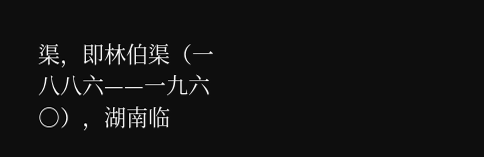渠，即林伯渠（一八八六——一九六○），湖南临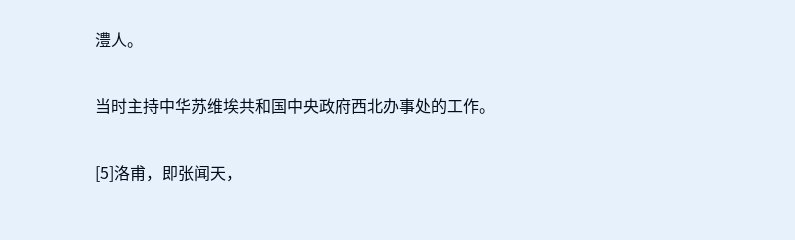澧人。

当时主持中华苏维埃共和国中央政府西北办事处的工作。

[5]洛甫，即张闻天，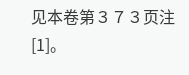见本卷第３７３页注[1]。